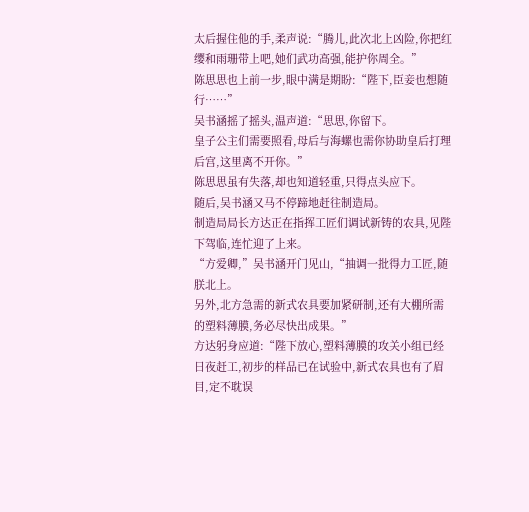太后握住他的手,柔声说:“腾儿,此次北上凶险,你把红缨和雨珊带上吧,她们武功高强,能护你周全。”
陈思思也上前一步,眼中满是期盼:“陛下,臣妾也想随行……”
吴书涵摇了摇头,温声道:“思思,你留下。
皇子公主们需要照看,母后与海螺也需你协助皇后打理后宫,这里离不开你。”
陈思思虽有失落,却也知道轻重,只得点头应下。
随后,吴书涵又马不停蹄地赶往制造局。
制造局局长方达正在指挥工匠们调试新铸的农具,见陛下驾临,连忙迎了上来。
“方爱卿,”吴书涵开门见山,“抽调一批得力工匠,随朕北上。
另外,北方急需的新式农具要加紧研制,还有大棚所需的塑料薄膜,务必尽快出成果。”
方达躬身应道:“陛下放心,塑料薄膜的攻关小组已经日夜赶工,初步的样品已在试验中,新式农具也有了眉目,定不耽误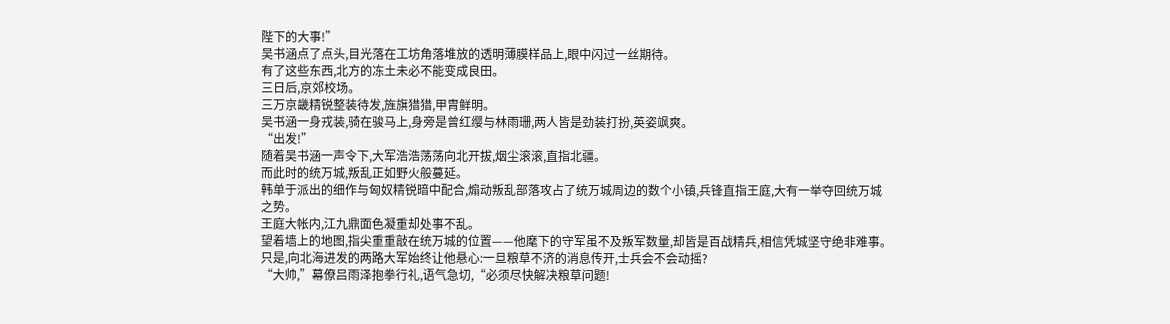陛下的大事!”
吴书涵点了点头,目光落在工坊角落堆放的透明薄膜样品上,眼中闪过一丝期待。
有了这些东西,北方的冻土未必不能变成良田。
三日后,京郊校场。
三万京畿精锐整装待发,旌旗猎猎,甲胄鲜明。
吴书涵一身戎装,骑在骏马上,身旁是曾红缨与林雨珊,两人皆是劲装打扮,英姿飒爽。
“出发!”
随着吴书涵一声令下,大军浩浩荡荡向北开拔,烟尘滚滚,直指北疆。
而此时的统万城,叛乱正如野火般蔓延。
韩单于派出的细作与匈奴精锐暗中配合,煽动叛乱部落攻占了统万城周边的数个小镇,兵锋直指王庭,大有一举夺回统万城之势。
王庭大帐内,江九鼎面色凝重却处事不乱。
望着墙上的地图,指尖重重敲在统万城的位置——他麾下的守军虽不及叛军数量,却皆是百战精兵,相信凭城坚守绝非难事。
只是,向北海进发的两路大军始终让他悬心:一旦粮草不济的消息传开,士兵会不会动摇?
“大帅,”幕僚吕雨泽抱拳行礼,语气急切,“必须尽快解决粮草问题!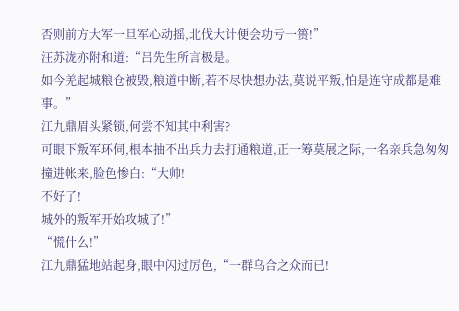否则前方大军一旦军心动摇,北伐大计便会功亏一篑!”
汪苏泷亦附和道:“吕先生所言极是。
如今羌起城粮仓被毁,粮道中断,若不尽快想办法,莫说平叛,怕是连守成都是难事。”
江九鼎眉头紧锁,何尝不知其中利害?
可眼下叛军环伺,根本抽不出兵力去打通粮道,正一筹莫展之际,一名亲兵急匆匆撞进帐来,脸色惨白:“大帅!
不好了!
城外的叛军开始攻城了!”
“慌什么!”
江九鼎猛地站起身,眼中闪过厉色,“一群乌合之众而已!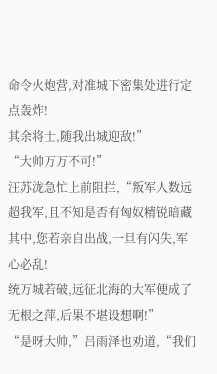命令火炮营,对准城下密集处进行定点轰炸!
其余将士,随我出城迎敌!”
“大帅万万不可!”
汪苏泷急忙上前阻拦,“叛军人数远超我军,且不知是否有匈奴精锐暗藏其中,您若亲自出战,一旦有闪失,军心必乱!
统万城若破,远征北海的大军便成了无根之萍,后果不堪设想啊!”
“是呀大帅,”吕雨泽也劝道,“我们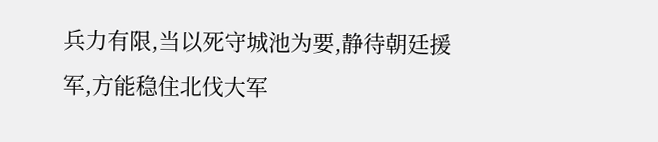兵力有限,当以死守城池为要,静待朝廷援军,方能稳住北伐大军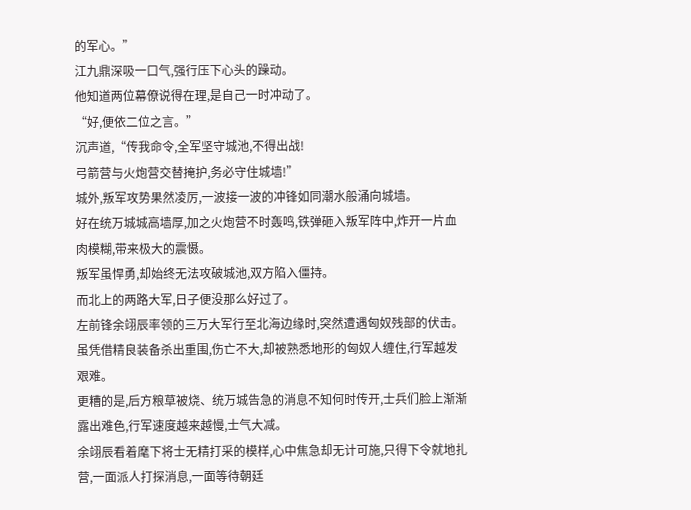的军心。”
江九鼎深吸一口气,强行压下心头的躁动。
他知道两位幕僚说得在理,是自己一时冲动了。
“好,便依二位之言。”
沉声道,“传我命令,全军坚守城池,不得出战!
弓箭营与火炮营交替掩护,务必守住城墙!”
城外,叛军攻势果然凌厉,一波接一波的冲锋如同潮水般涌向城墙。
好在统万城城高墙厚,加之火炮营不时轰鸣,铁弹砸入叛军阵中,炸开一片血肉模糊,带来极大的震慑。
叛军虽悍勇,却始终无法攻破城池,双方陷入僵持。
而北上的两路大军,日子便没那么好过了。
左前锋余翊辰率领的三万大军行至北海边缘时,突然遭遇匈奴残部的伏击。
虽凭借精良装备杀出重围,伤亡不大,却被熟悉地形的匈奴人缠住,行军越发艰难。
更糟的是,后方粮草被烧、统万城告急的消息不知何时传开,士兵们脸上渐渐露出难色,行军速度越来越慢,士气大减。
余翊辰看着麾下将士无精打采的模样,心中焦急却无计可施,只得下令就地扎营,一面派人打探消息,一面等待朝廷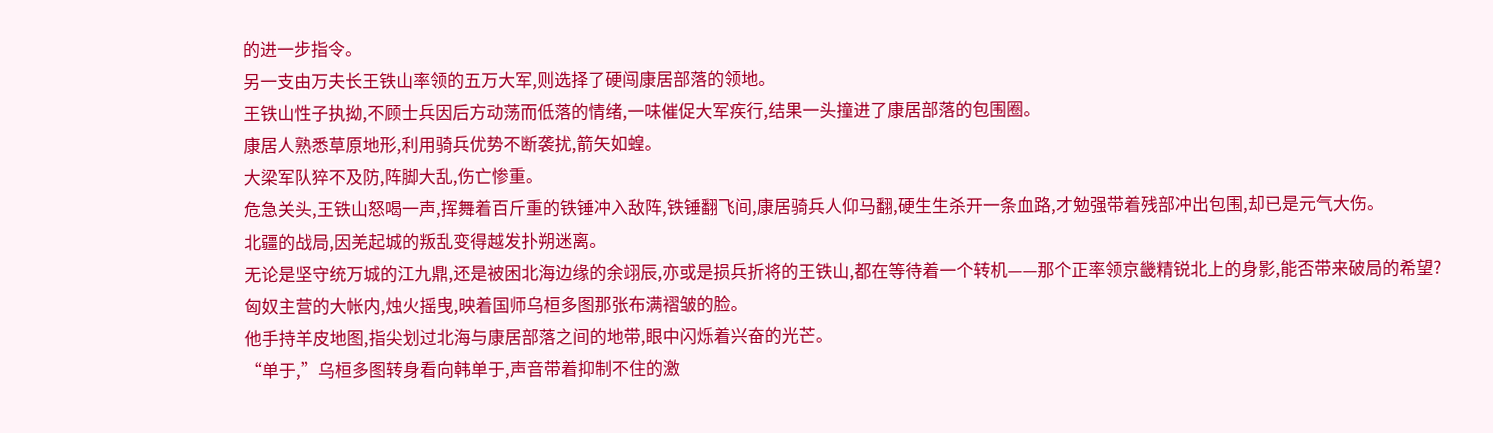的进一步指令。
另一支由万夫长王铁山率领的五万大军,则选择了硬闯康居部落的领地。
王铁山性子执拗,不顾士兵因后方动荡而低落的情绪,一味催促大军疾行,结果一头撞进了康居部落的包围圈。
康居人熟悉草原地形,利用骑兵优势不断袭扰,箭矢如蝗。
大梁军队猝不及防,阵脚大乱,伤亡惨重。
危急关头,王铁山怒喝一声,挥舞着百斤重的铁锤冲入敌阵,铁锤翻飞间,康居骑兵人仰马翻,硬生生杀开一条血路,才勉强带着残部冲出包围,却已是元气大伤。
北疆的战局,因羌起城的叛乱变得越发扑朔迷离。
无论是坚守统万城的江九鼎,还是被困北海边缘的余翊辰,亦或是损兵折将的王铁山,都在等待着一个转机——那个正率领京畿精锐北上的身影,能否带来破局的希望?
匈奴主营的大帐内,烛火摇曳,映着国师乌桓多图那张布满褶皱的脸。
他手持羊皮地图,指尖划过北海与康居部落之间的地带,眼中闪烁着兴奋的光芒。
“单于,”乌桓多图转身看向韩单于,声音带着抑制不住的激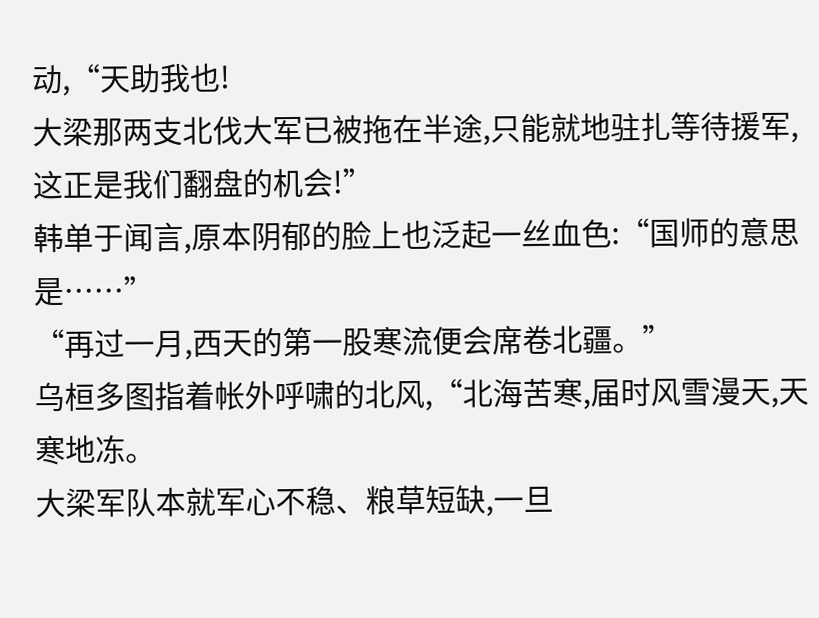动,“天助我也!
大梁那两支北伐大军已被拖在半途,只能就地驻扎等待援军,这正是我们翻盘的机会!”
韩单于闻言,原本阴郁的脸上也泛起一丝血色:“国师的意思是……”
“再过一月,西天的第一股寒流便会席卷北疆。”
乌桓多图指着帐外呼啸的北风,“北海苦寒,届时风雪漫天,天寒地冻。
大梁军队本就军心不稳、粮草短缺,一旦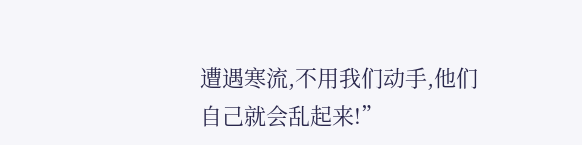遭遇寒流,不用我们动手,他们自己就会乱起来!”